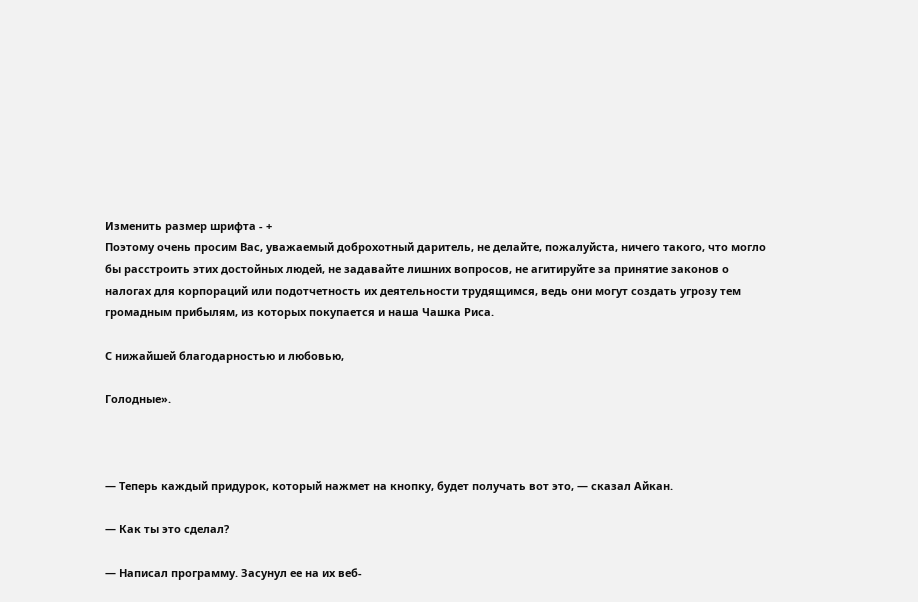Изменить размер шрифта - +
Поэтому очень просим Вас, уважаемый доброхотный даритель, не делайте, пожалуйста, ничего такого, что могло бы расстроить этих достойных людей, не задавайте лишних вопросов, не агитируйте за принятие законов о налогах для корпораций или подотчетность их деятельности трудящимся, ведь они могут создать угрозу тем громадным прибылям, из которых покупается и наша Чашка Риса.

С нижайшей благодарностью и любовью,

Голодные».



— Теперь каждый придурок, который нажмет на кнопку, будет получать вот это, — сказал Айкан.

— Как ты это сделал?

— Написал программу. Засунул ее на их веб-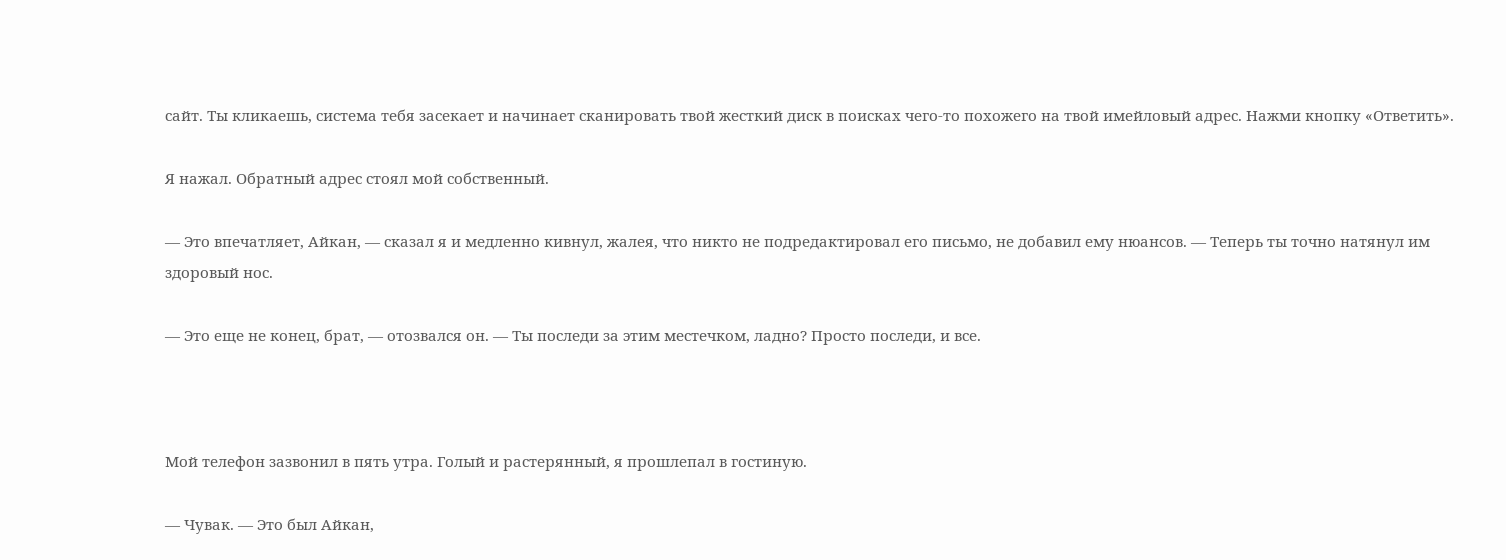сайт. Ты кликаешь, система тебя засекает и начинает сканировать твой жесткий диск в поисках чего-то похожего на твой имейловый адрес. Нажми кнопку «Ответить».

Я нажал. Обратный адрес стоял мой собственный.

— Это впечатляет, Айкан, — сказал я и медленно кивнул, жалея, что никто не подредактировал его письмо, не добавил ему нюансов. — Теперь ты точно натянул им здоровый нос.

— Это еще не конец, брат, — отозвался он. — Ты последи за этим местечком, ладно? Просто последи, и все.



Мой телефон зазвонил в пять утра. Голый и растерянный, я прошлепал в гостиную.

— Чувак. — Это был Айкан,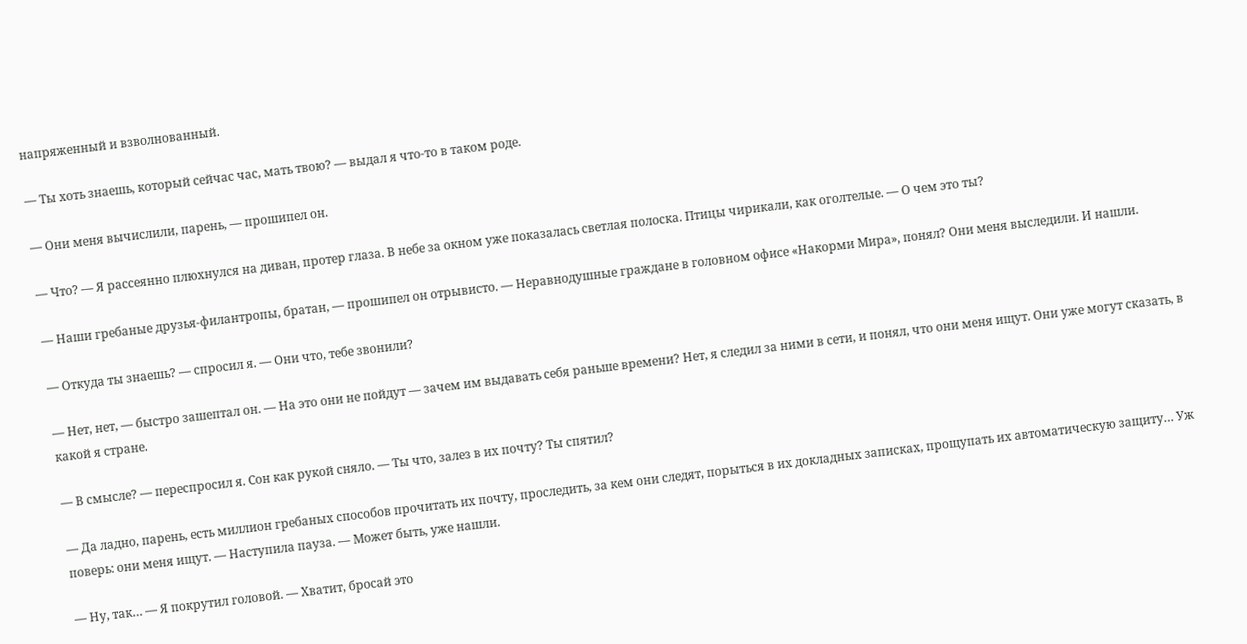напряженный и взволнованный.

— Ты хоть знаешь, который сейчас час, мать твою? — выдал я что-то в таком роде.

— Они меня вычислили, парень, — прошипел он.

— Что? — Я рассеянно плюхнулся на диван, протер глаза. В небе за окном уже показалась светлая полоска. Птицы чирикали, как оголтелые. — О чем это ты?

— Наши гребаные друзья-филантропы, братан, — прошипел он отрывисто. — Неравнодушные граждане в головном офисе «Накорми Мира», понял? Они меня выследили. И нашли.

— Откуда ты знаешь? — спросил я. — Они что, тебе звонили?

— Нет, нет, — быстро зашептал он. — На это они не пойдут — зачем им выдавать себя раньше времени? Нет, я следил за ними в сети, и понял, что они меня ищут. Они уже могут сказать, в какой я стране.

— В смысле? — переспросил я. Сон как рукой сняло. — Ты что, залез в их почту? Ты спятил?

— Да ладно, парень, есть миллион гребаных способов прочитать их почту, проследить, за кем они следят, порыться в их докладных записках, прощупать их автоматическую защиту… Уж поверь: они меня ищут. — Наступила пауза. — Может быть, уже нашли.

— Ну, так… — Я покрутил головой. — Хватит, бросай это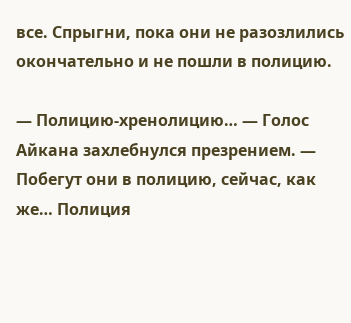все. Спрыгни, пока они не разозлились окончательно и не пошли в полицию.

— Полицию-хренолицию… — Голос Айкана захлебнулся презрением. — Побегут они в полицию, сейчас, как же… Полиция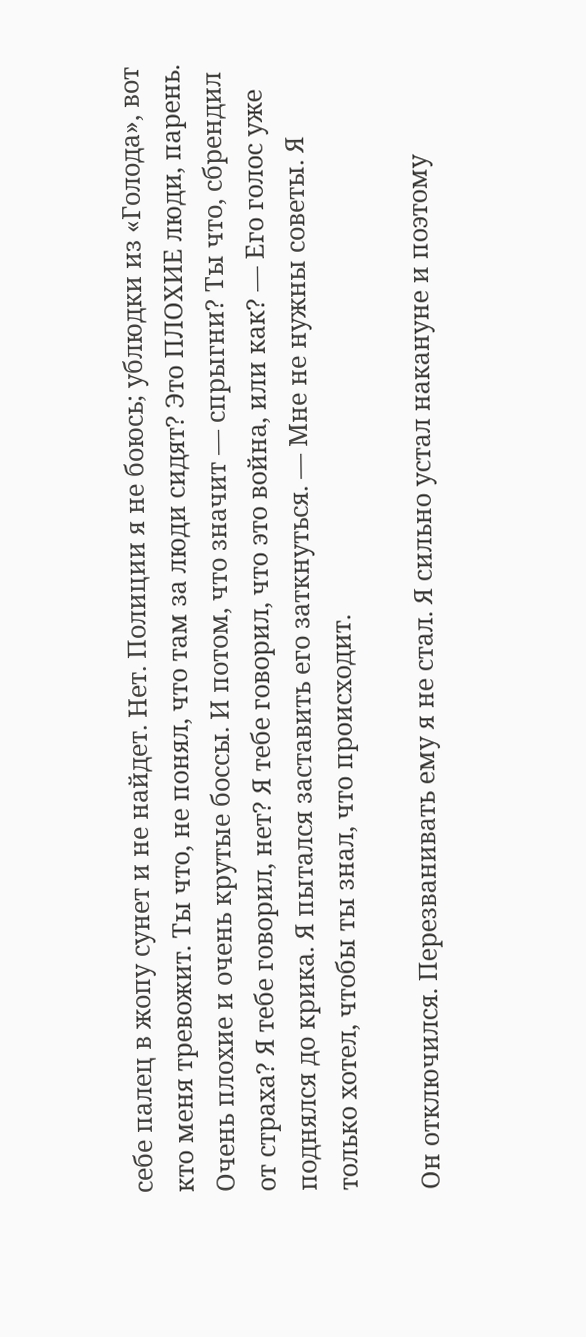себе палец в жопу сунет и не найдет. Нет. Полиции я не боюсь; ублюдки из «Голода», вот кто меня тревожит. Ты что, не понял, что там за люди сидят? Это ПЛОХИЕ люди, парень. Очень плохие и очень крутые боссы. И потом, что значит — спрыгни? Ты что, сбрендил от страха? Я тебе говорил, нет? Я тебе говорил, что это война, или как? — Его голос уже поднялся до крика. Я пытался заставить его заткнуться. — Мне не нужны советы. Я только хотел, чтобы ты знал, что происходит.

Он отключился. Перезванивать ему я не стал. Я сильно устал накануне и поэтому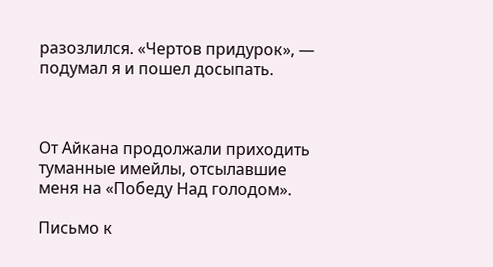разозлился. «Чертов придурок», — подумал я и пошел досыпать.



От Айкана продолжали приходить туманные имейлы, отсылавшие меня на «Победу Над голодом».

Письмо к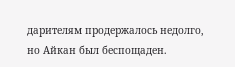дарителям продержалось недолго, но Айкан был беспощаден.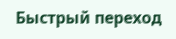Быстрый переход